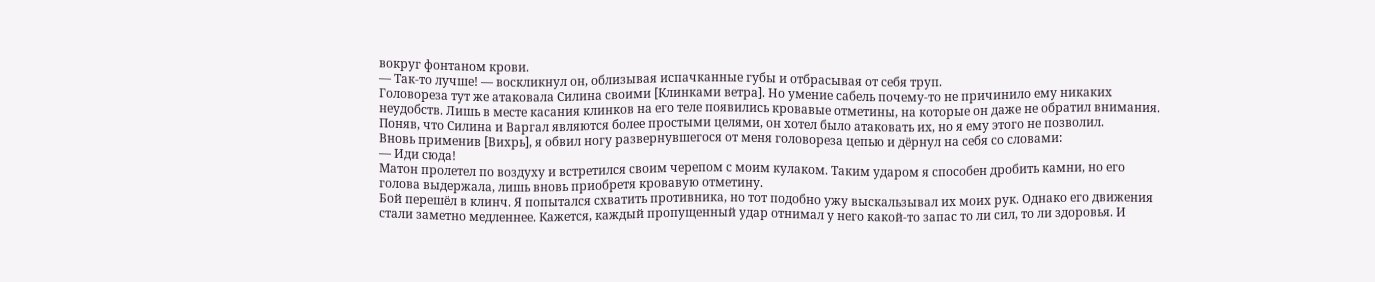вокруг фонтаном крови.
— Так-то лучше! — воскликнул он, облизывая испачканные губы и отбрасывая от себя труп.
Головореза тут же атаковала Силина своими [Клинками ветра]. Но умение сабель почему-то не причинило ему никаких неудобств. Лишь в месте касания клинков на его теле появились кровавые отметины, на которые он даже не обратил внимания.
Поняв, что Силина и Варгал являются более простыми целями, он хотел было атаковать их, но я ему этого не позволил.
Вновь применив [Вихрь], я обвил ногу развернувшегося от меня головореза цепью и дёрнул на себя со словами:
— Иди сюда!
Матон пролетел по воздуху и встретился своим черепом с моим кулаком. Таким ударом я способен дробить камни, но его голова выдержала, лишь вновь приобретя кровавую отметину.
Бой перешёл в клинч. Я попытался схватить противника, но тот подобно ужу выскальзывал их моих рук. Однако его движения стали заметно медленнее. Кажется, каждый пропущенный удар отнимал у него какой-то запас то ли сил, то ли здоровья. И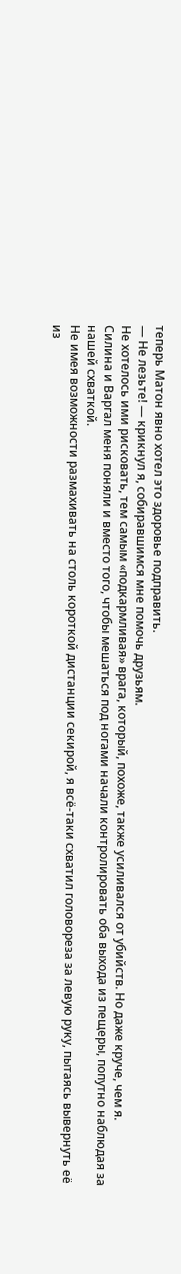теперь Матон явно хотел это здоровье подправить.
— Не лезьте! — крикнул я, собиравшимся мне помочь друзьям.
Не хотелось ими рисковать, тем самым «подкармливая» врага, который, похоже, также усиливался от убийств. Но даже круче, чем я.
Силина и Варгал меня поняли и вместо того, чтобы мешаться под ногами начали контролировать оба выхода из пещеры, попутно наблюдая за нашей схваткой.
Не имея возможности размахивать на столь короткой дистанции секирой, я всё-таки схватил головореза за левую руку, пытаясь вывернуть её из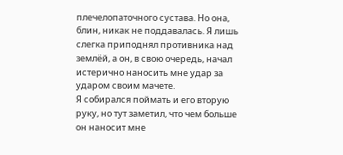плечелопаточного сустава. Но она, блин, никак не поддавалась. Я лишь слегка приподнял противника над землёй, а он, в свою очередь, начал истерично наносить мне удар за ударом своим мачете.
Я собирался поймать и его вторую руку, но тут заметил, что чем больше он наносит мне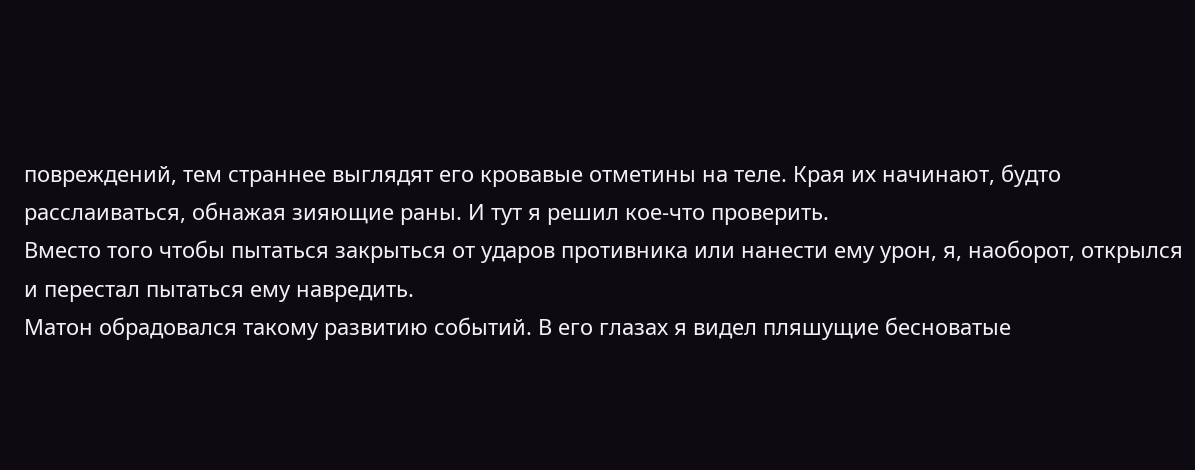повреждений, тем страннее выглядят его кровавые отметины на теле. Края их начинают, будто расслаиваться, обнажая зияющие раны. И тут я решил кое-что проверить.
Вместо того чтобы пытаться закрыться от ударов противника или нанести ему урон, я, наоборот, открылся и перестал пытаться ему навредить.
Матон обрадовался такому развитию событий. В его глазах я видел пляшущие бесноватые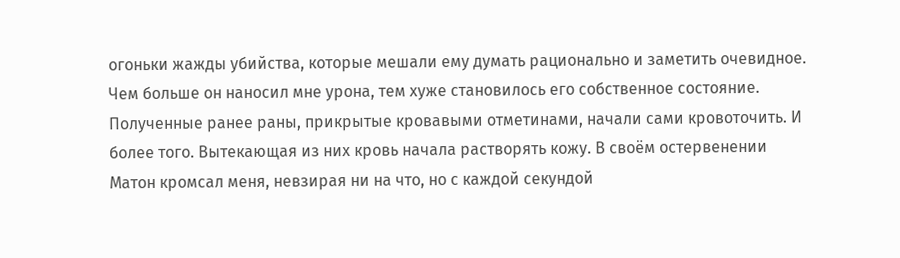огоньки жажды убийства, которые мешали ему думать рационально и заметить очевидное.
Чем больше он наносил мне урона, тем хуже становилось его собственное состояние. Полученные ранее раны, прикрытые кровавыми отметинами, начали сами кровоточить. И более того. Вытекающая из них кровь начала растворять кожу. В своём остервенении Матон кромсал меня, невзирая ни на что, но с каждой секундой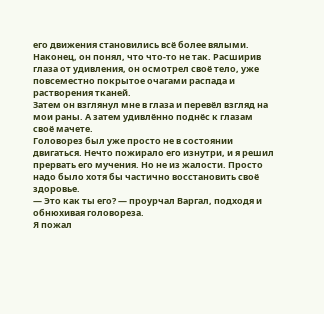его движения становились всё более вялыми.
Наконец, он понял, что что-то не так. Расширив глаза от удивления, он осмотрел своё тело, уже повсеместно покрытое очагами распада и растворения тканей.
Затем он взглянул мне в глаза и перевёл взгляд на мои раны. А затем удивлённо поднёс к глазам своё мачете.
Головорез был уже просто не в состоянии двигаться. Нечто пожирало его изнутри, и я решил прервать его мучения. Но не из жалости. Просто надо было хотя бы частично восстановить своё здоровье.
— Это как ты его? — проурчал Варгал, подходя и обнюхивая головореза.
Я пожал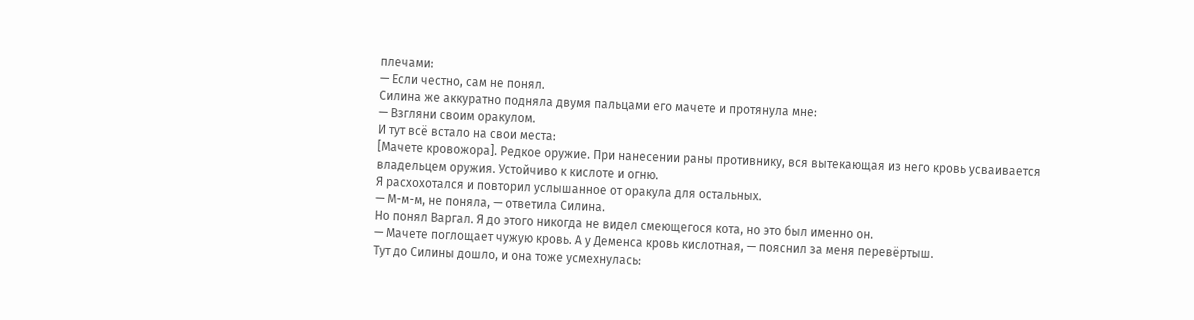плечами:
— Если честно, сам не понял.
Силина же аккуратно подняла двумя пальцами его мачете и протянула мне:
— Взгляни своим оракулом.
И тут всё встало на свои места:
[Мачете кровожора]. Редкое оружие. При нанесении раны противнику, вся вытекающая из него кровь усваивается владельцем оружия. Устойчиво к кислоте и огню.
Я расхохотался и повторил услышанное от оракула для остальных.
— М-м-м, не поняла, — ответила Силина.
Но понял Варгал. Я до этого никогда не видел смеющегося кота, но это был именно он.
— Мачете поглощает чужую кровь. А у Деменса кровь кислотная, — пояснил за меня перевёртыш.
Тут до Силины дошло, и она тоже усмехнулась: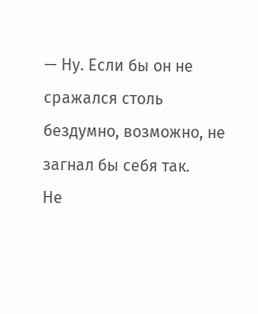— Ну. Если бы он не сражался столь бездумно, возможно, не загнал бы себя так.
Не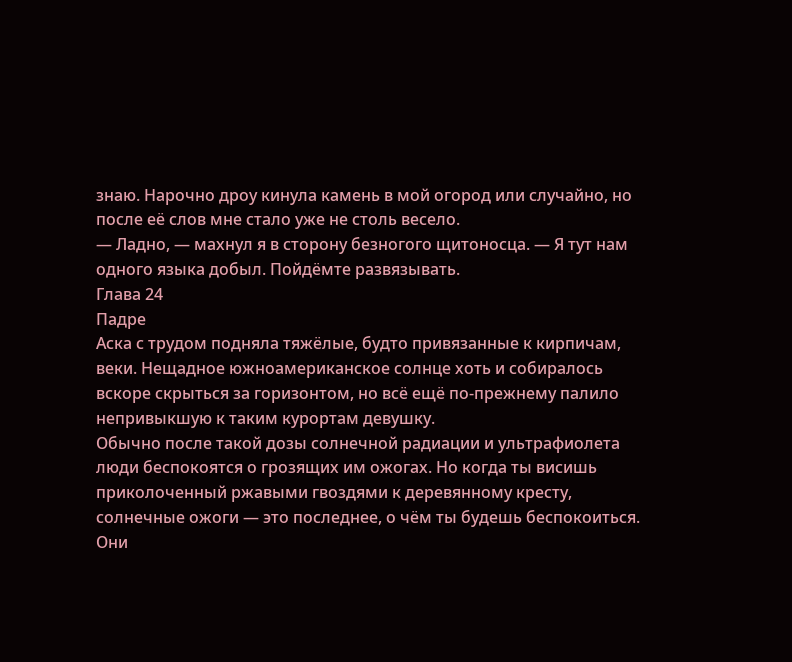знаю. Нарочно дроу кинула камень в мой огород или случайно, но после её слов мне стало уже не столь весело.
— Ладно, — махнул я в сторону безногого щитоносца. — Я тут нам одного языка добыл. Пойдёмте развязывать.
Глава 24
Падре
Аска с трудом подняла тяжёлые, будто привязанные к кирпичам, веки. Нещадное южноамериканское солнце хоть и собиралось вскоре скрыться за горизонтом, но всё ещё по-прежнему палило непривыкшую к таким курортам девушку.
Обычно после такой дозы солнечной радиации и ультрафиолета люди беспокоятся о грозящих им ожогах. Но когда ты висишь приколоченный ржавыми гвоздями к деревянному кресту, солнечные ожоги — это последнее, о чём ты будешь беспокоиться.
Они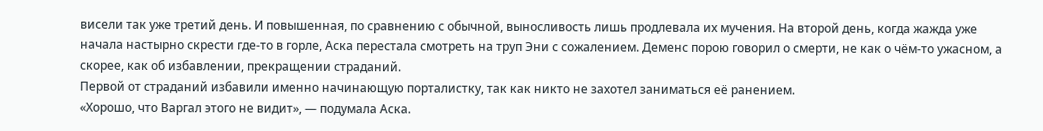висели так уже третий день. И повышенная, по сравнению с обычной, выносливость лишь продлевала их мучения. На второй день, когда жажда уже начала настырно скрести где-то в горле, Аска перестала смотреть на труп Эни с сожалением. Деменс порою говорил о смерти, не как о чём-то ужасном, а скорее, как об избавлении, прекращении страданий.
Первой от страданий избавили именно начинающую порталистку, так как никто не захотел заниматься её ранением.
«Хорошо, что Варгал этого не видит», — подумала Аска.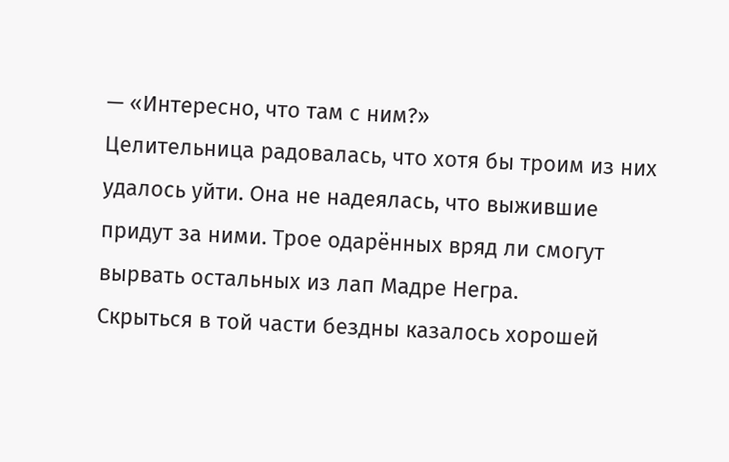— «Интересно, что там с ним?»
Целительница радовалась, что хотя бы троим из них удалось уйти. Она не надеялась, что выжившие придут за ними. Трое одарённых вряд ли смогут вырвать остальных из лап Мадре Негра.
Скрыться в той части бездны казалось хорошей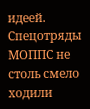идеей. Спецотряды МОППС не столь смело ходили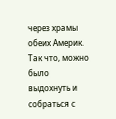через храмы обеих Америк. Так что, можно было выдохнуть и собраться с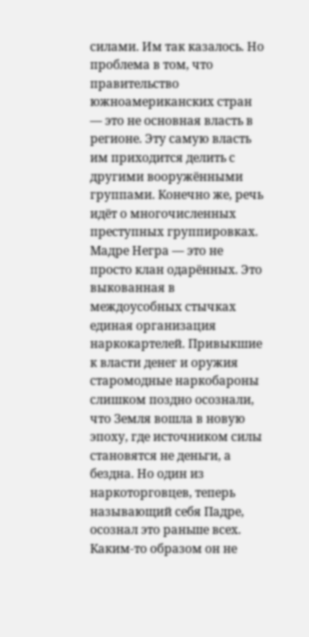силами. Им так казалось. Но проблема в том, что правительство южноамериканских стран — это не основная власть в регионе. Эту самую власть им приходится делить с другими вооружёнными группами. Конечно же, речь идёт о многочисленных преступных группировках.
Мадре Негра — это не просто клан одарённых. Это выкованная в междоусобных стычках единая организация наркокартелей. Привыкшие к власти денег и оружия старомодные наркобароны слишком поздно осознали, что Земля вошла в новую эпоху, где источником силы становятся не деньги, а бездна. Но один из наркоторговцев, теперь называющий себя Падре, осознал это раньше всех.
Каким-то образом он не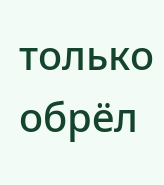только обрёл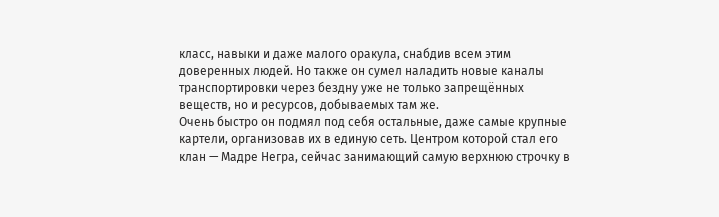класс, навыки и даже малого оракула, снабдив всем этим доверенных людей. Но также он сумел наладить новые каналы транспортировки через бездну уже не только запрещённых веществ, но и ресурсов, добываемых там же.
Очень быстро он подмял под себя остальные, даже самые крупные картели, организовав их в единую сеть. Центром которой стал его клан — Мадре Негра, сейчас занимающий самую верхнюю строчку в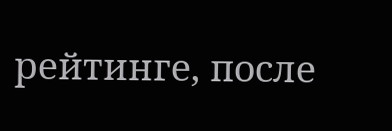рейтинге, после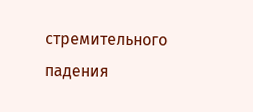стремительного падения